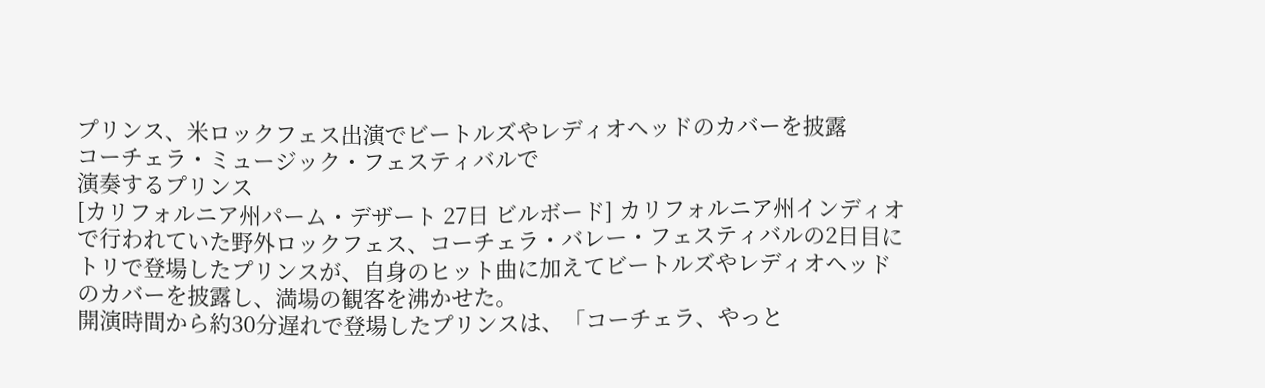プリンス、米ロックフェス出演でビートルズやレディオヘッドのカバーを披露
コーチェラ・ミュージック・フェスティバルで
演奏するプリンス
[カリフォルニア州パーム・デザート 27日 ビルボード] カリフォルニア州インディオで行われていた野外ロックフェス、コーチェラ・バレー・フェスティバルの2日目にトリで登場したプリンスが、自身のヒット曲に加えてビートルズやレディオヘッドのカバーを披露し、満場の観客を沸かせた。
開演時間から約30分遅れで登場したプリンスは、「コーチェラ、やっと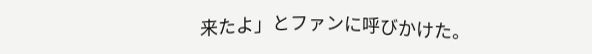来たよ」とファンに呼びかけた。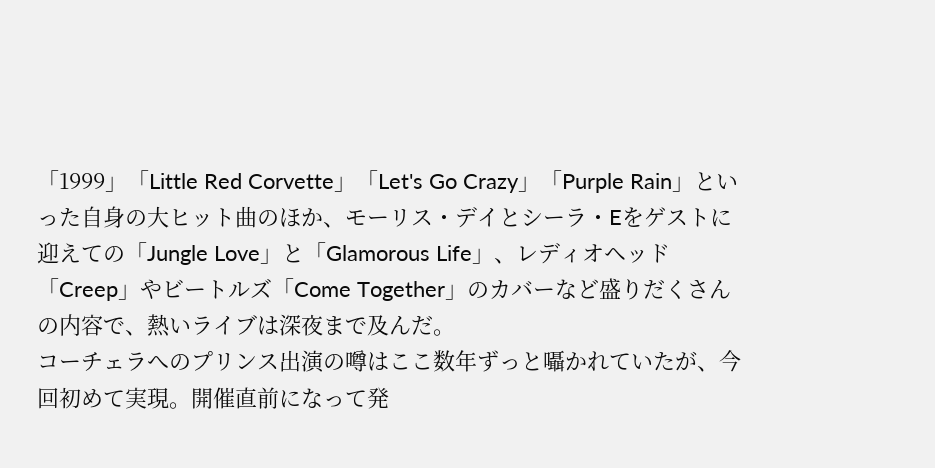「1999」「Little Red Corvette」「Let's Go Crazy」「Purple Rain」といった自身の大ヒット曲のほか、モーリス・デイとシーラ・Eをゲストに迎えての「Jungle Love」と「Glamorous Life」、レディオヘッド「Creep」やビートルズ「Come Together」のカバーなど盛りだくさんの内容で、熱いライブは深夜まで及んだ。
コーチェラへのプリンス出演の噂はここ数年ずっと囁かれていたが、今回初めて実現。開催直前になって発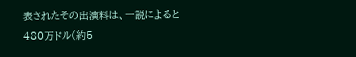表されたその出演料は、一説によると480万ドル(約5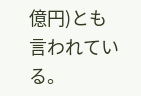億円)とも言われている。